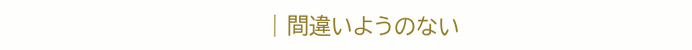| 間違いようのない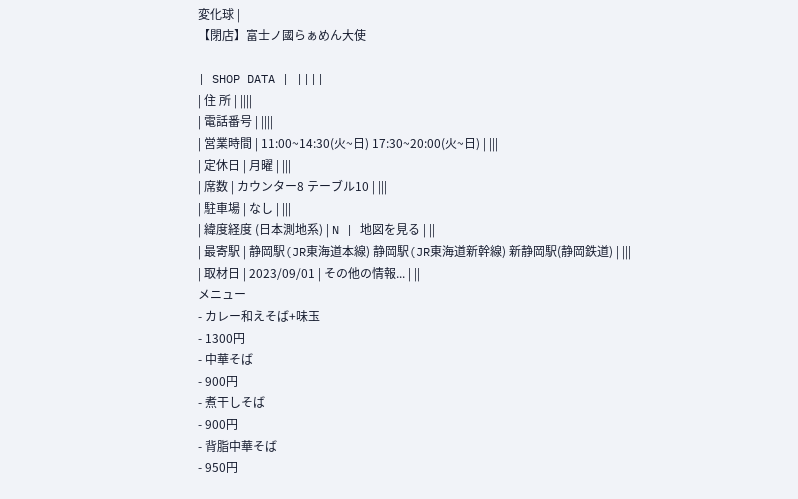変化球 |
【閉店】富士ノ國らぁめん大使

| SHOP DATA | ||||
| 住 所 | ||||
| 電話番号 | ||||
| 営業時間 | 11:00~14:30(火~日) 17:30~20:00(火~日) | |||
| 定休日 | 月曜 | |||
| 席数 | カウンター8 テーブル10 | |||
| 駐車場 | なし | |||
| 緯度経度 (日本測地系) | N | 地図を見る | ||
| 最寄駅 | 静岡駅(JR東海道本線) 静岡駅(JR東海道新幹線) 新静岡駅(静岡鉄道) | |||
| 取材日 | 2023/09/01 | その他の情報... | ||
メニュー
- カレー和えそば+味玉
- 1300円
- 中華そば
- 900円
- 煮干しそば
- 900円
- 背脂中華そば
- 950円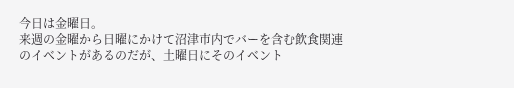今日は金曜日。
来週の金曜から日曜にかけて沼津市内でバーを含む飲食関連のイベントがあるのだが、土曜日にそのイベント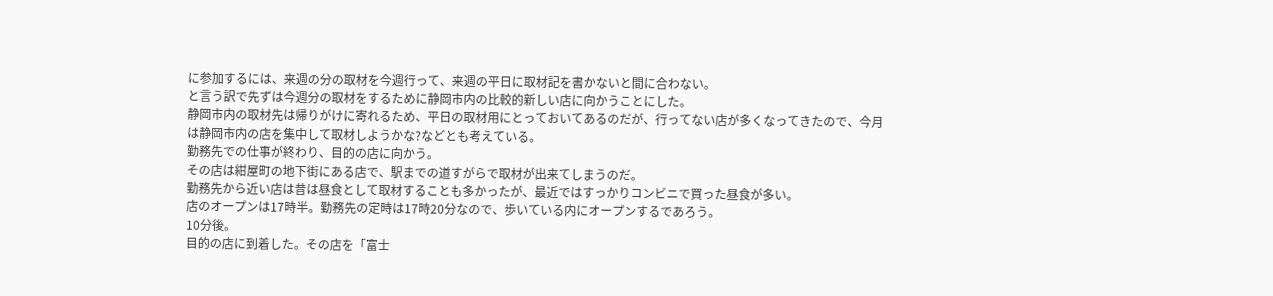に参加するには、来週の分の取材を今週行って、来週の平日に取材記を書かないと間に合わない。
と言う訳で先ずは今週分の取材をするために静岡市内の比較的新しい店に向かうことにした。
静岡市内の取材先は帰りがけに寄れるため、平日の取材用にとっておいてあるのだが、行ってない店が多くなってきたので、今月は静岡市内の店を集中して取材しようかな?などとも考えている。
勤務先での仕事が終わり、目的の店に向かう。
その店は紺屋町の地下街にある店で、駅までの道すがらで取材が出来てしまうのだ。
勤務先から近い店は昔は昼食として取材することも多かったが、最近ではすっかりコンビニで買った昼食が多い。
店のオープンは17時半。勤務先の定時は17時20分なので、歩いている内にオープンするであろう。
10分後。
目的の店に到着した。その店を「富士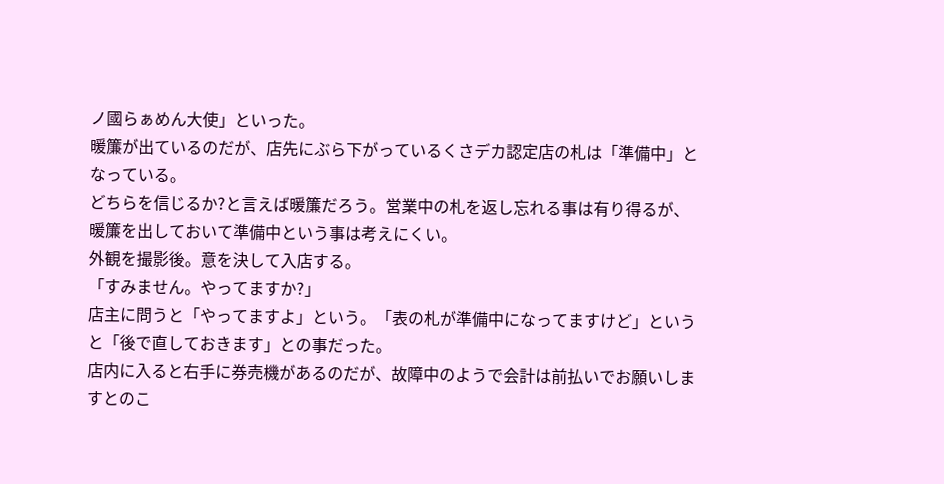ノ國らぁめん大使」といった。
暖簾が出ているのだが、店先にぶら下がっているくさデカ認定店の札は「準備中」となっている。
どちらを信じるか?と言えば暖簾だろう。営業中の札を返し忘れる事は有り得るが、暖簾を出しておいて準備中という事は考えにくい。
外観を撮影後。意を決して入店する。
「すみません。やってますか?」
店主に問うと「やってますよ」という。「表の札が準備中になってますけど」というと「後で直しておきます」との事だった。
店内に入ると右手に券売機があるのだが、故障中のようで会計は前払いでお願いしますとのこ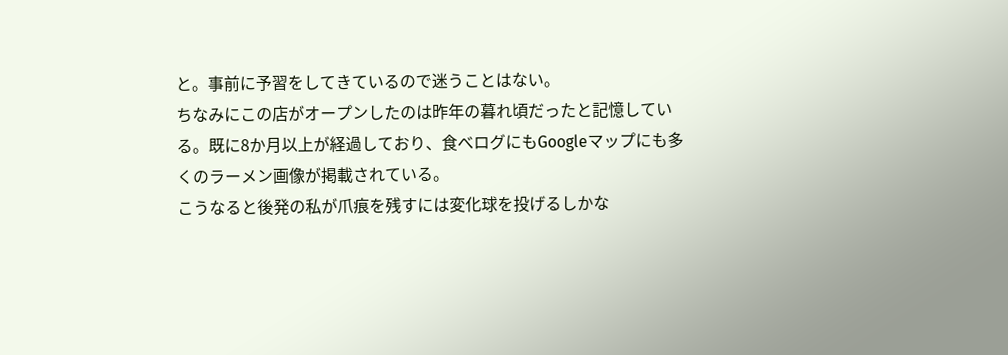と。事前に予習をしてきているので迷うことはない。
ちなみにこの店がオープンしたのは昨年の暮れ頃だったと記憶している。既に8か月以上が経過しており、食べログにもGoogleマップにも多くのラーメン画像が掲載されている。
こうなると後発の私が爪痕を残すには変化球を投げるしかな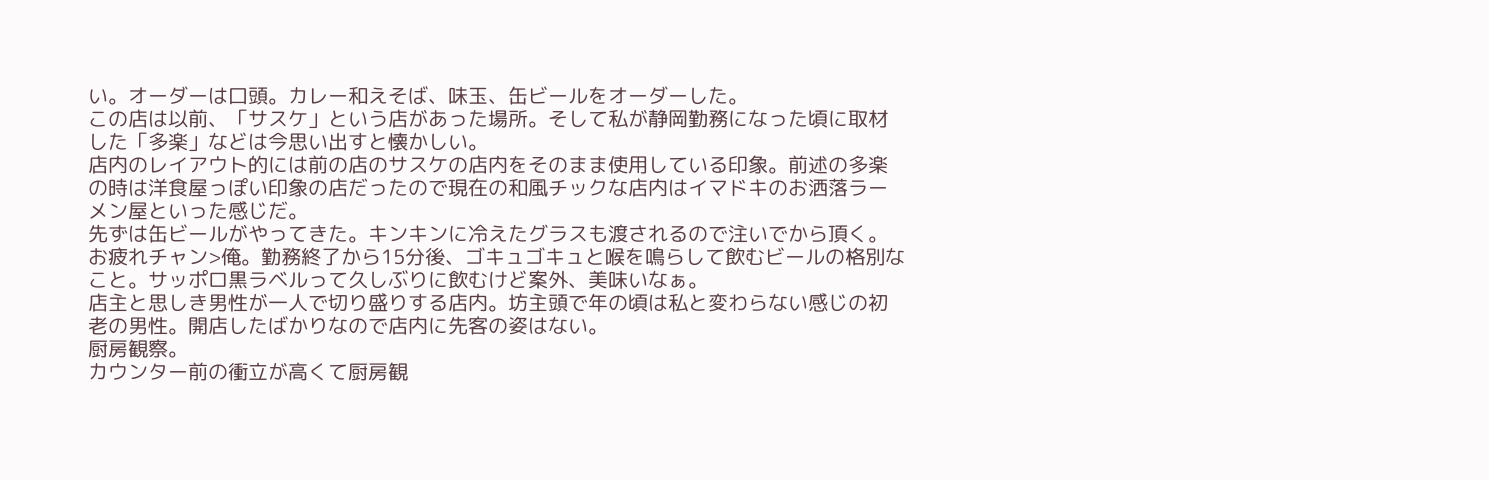い。オーダーは口頭。カレー和えそば、味玉、缶ビールをオーダーした。
この店は以前、「サスケ」という店があった場所。そして私が静岡勤務になった頃に取材した「多楽」などは今思い出すと懐かしい。
店内のレイアウト的には前の店のサスケの店内をそのまま使用している印象。前述の多楽の時は洋食屋っぽい印象の店だったので現在の和風チックな店内はイマドキのお洒落ラーメン屋といった感じだ。
先ずは缶ビールがやってきた。キンキンに冷えたグラスも渡されるので注いでから頂く。
お疲れチャン>俺。勤務終了から15分後、ゴキュゴキュと喉を鳴らして飲むビールの格別なこと。サッポロ黒ラベルって久しぶりに飲むけど案外、美味いなぁ。
店主と思しき男性が一人で切り盛りする店内。坊主頭で年の頃は私と変わらない感じの初老の男性。開店したばかりなので店内に先客の姿はない。
厨房観察。
カウンター前の衝立が高くて厨房観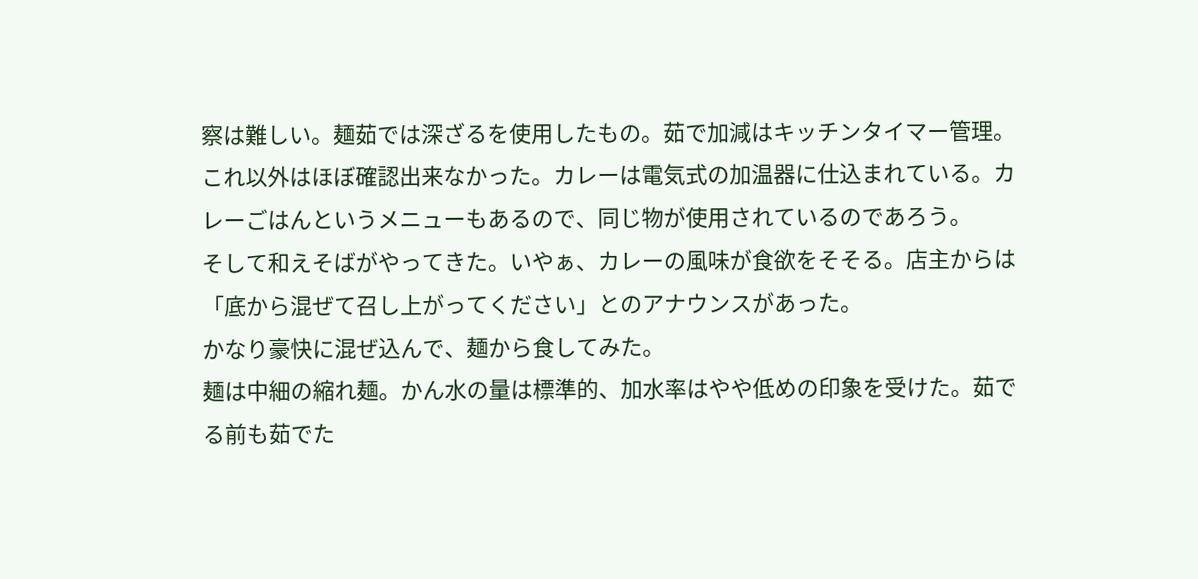察は難しい。麺茹では深ざるを使用したもの。茹で加減はキッチンタイマー管理。これ以外はほぼ確認出来なかった。カレーは電気式の加温器に仕込まれている。カレーごはんというメニューもあるので、同じ物が使用されているのであろう。
そして和えそばがやってきた。いやぁ、カレーの風味が食欲をそそる。店主からは「底から混ぜて召し上がってください」とのアナウンスがあった。
かなり豪快に混ぜ込んで、麺から食してみた。
麺は中細の縮れ麺。かん水の量は標準的、加水率はやや低めの印象を受けた。茹でる前も茹でた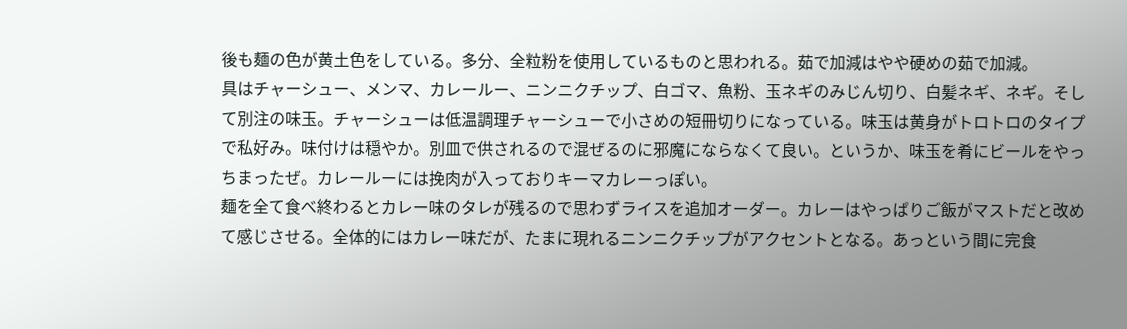後も麺の色が黄土色をしている。多分、全粒粉を使用しているものと思われる。茹で加減はやや硬めの茹で加減。
具はチャーシュー、メンマ、カレールー、ニンニクチップ、白ゴマ、魚粉、玉ネギのみじん切り、白髪ネギ、ネギ。そして別注の味玉。チャーシューは低温調理チャーシューで小さめの短冊切りになっている。味玉は黄身がトロトロのタイプで私好み。味付けは穏やか。別皿で供されるので混ぜるのに邪魔にならなくて良い。というか、味玉を肴にビールをやっちまったぜ。カレールーには挽肉が入っておりキーマカレーっぽい。
麺を全て食べ終わるとカレー味のタレが残るので思わずライスを追加オーダー。カレーはやっぱりご飯がマストだと改めて感じさせる。全体的にはカレー味だが、たまに現れるニンニクチップがアクセントとなる。あっという間に完食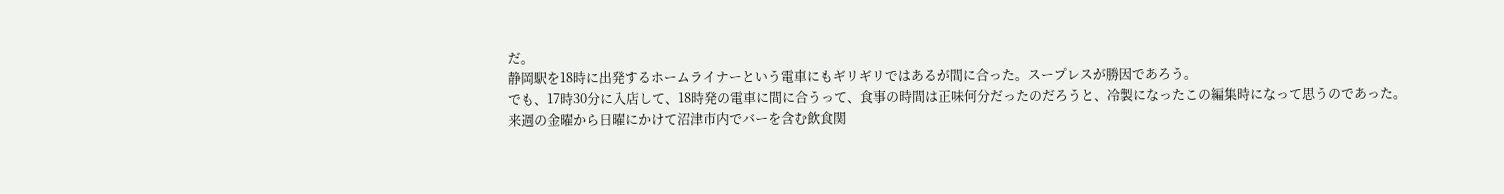だ。
静岡駅を18時に出発するホームライナーという電車にもギリギリではあるが間に合った。スープレスが勝因であろう。
でも、17時30分に入店して、18時発の電車に間に合うって、食事の時間は正味何分だったのだろうと、冷製になったこの編集時になって思うのであった。
来週の金曜から日曜にかけて沼津市内でバーを含む飲食関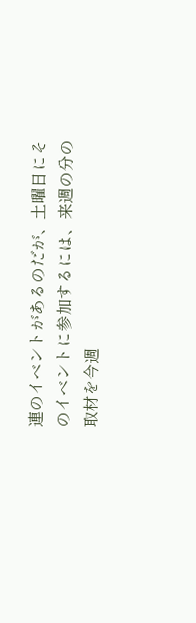連のイベントがあるのだが、土曜日にそのイベントに参加するには、来週の分の取材を今週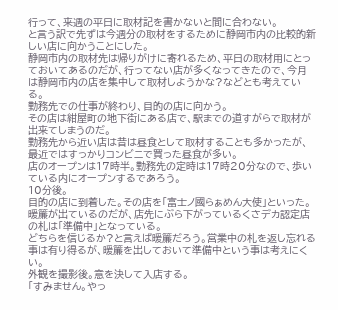行って、来週の平日に取材記を書かないと間に合わない。
と言う訳で先ずは今週分の取材をするために静岡市内の比較的新しい店に向かうことにした。
静岡市内の取材先は帰りがけに寄れるため、平日の取材用にとっておいてあるのだが、行ってない店が多くなってきたので、今月は静岡市内の店を集中して取材しようかな?などとも考えている。
勤務先での仕事が終わり、目的の店に向かう。
その店は紺屋町の地下街にある店で、駅までの道すがらで取材が出来てしまうのだ。
勤務先から近い店は昔は昼食として取材することも多かったが、最近ではすっかりコンビニで買った昼食が多い。
店のオープンは17時半。勤務先の定時は17時20分なので、歩いている内にオープンするであろう。
10分後。
目的の店に到着した。その店を「富士ノ國らぁめん大使」といった。
暖簾が出ているのだが、店先にぶら下がっているくさデカ認定店の札は「準備中」となっている。
どちらを信じるか?と言えば暖簾だろう。営業中の札を返し忘れる事は有り得るが、暖簾を出しておいて準備中という事は考えにくい。
外観を撮影後。意を決して入店する。
「すみません。やっ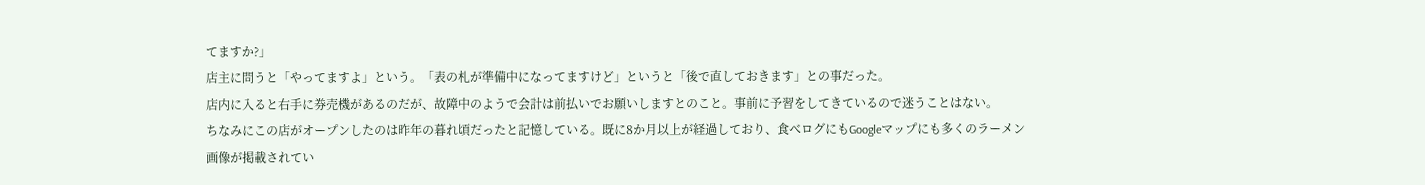てますか?」
店主に問うと「やってますよ」という。「表の札が準備中になってますけど」というと「後で直しておきます」との事だった。
店内に入ると右手に券売機があるのだが、故障中のようで会計は前払いでお願いしますとのこと。事前に予習をしてきているので迷うことはない。
ちなみにこの店がオープンしたのは昨年の暮れ頃だったと記憶している。既に8か月以上が経過しており、食べログにもGoogleマップにも多くのラーメン画像が掲載されてい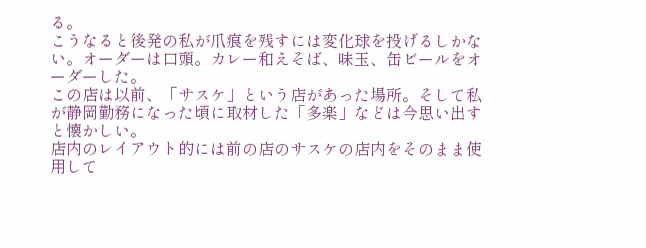る。
こうなると後発の私が爪痕を残すには変化球を投げるしかない。オーダーは口頭。カレー和えそば、味玉、缶ビールをオーダーした。
この店は以前、「サスケ」という店があった場所。そして私が静岡勤務になった頃に取材した「多楽」などは今思い出すと懐かしい。
店内のレイアウト的には前の店のサスケの店内をそのまま使用して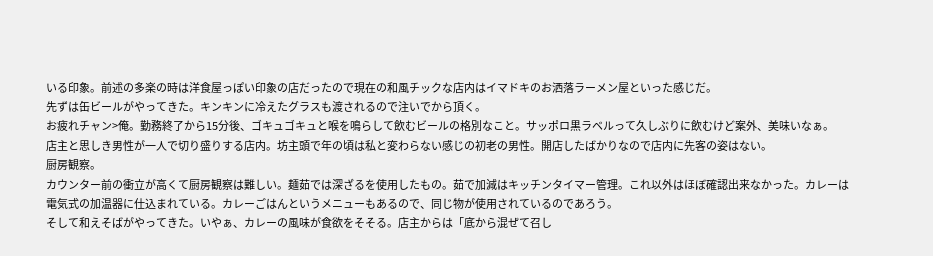いる印象。前述の多楽の時は洋食屋っぽい印象の店だったので現在の和風チックな店内はイマドキのお洒落ラーメン屋といった感じだ。
先ずは缶ビールがやってきた。キンキンに冷えたグラスも渡されるので注いでから頂く。
お疲れチャン>俺。勤務終了から15分後、ゴキュゴキュと喉を鳴らして飲むビールの格別なこと。サッポロ黒ラベルって久しぶりに飲むけど案外、美味いなぁ。
店主と思しき男性が一人で切り盛りする店内。坊主頭で年の頃は私と変わらない感じの初老の男性。開店したばかりなので店内に先客の姿はない。
厨房観察。
カウンター前の衝立が高くて厨房観察は難しい。麺茹では深ざるを使用したもの。茹で加減はキッチンタイマー管理。これ以外はほぼ確認出来なかった。カレーは電気式の加温器に仕込まれている。カレーごはんというメニューもあるので、同じ物が使用されているのであろう。
そして和えそばがやってきた。いやぁ、カレーの風味が食欲をそそる。店主からは「底から混ぜて召し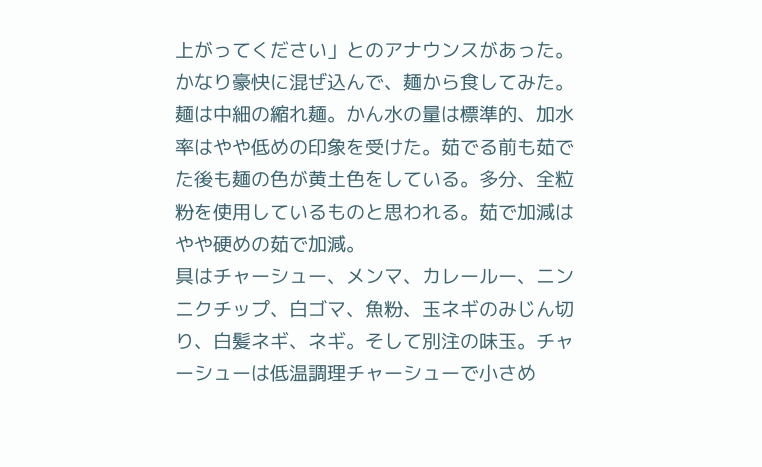上がってください」とのアナウンスがあった。
かなり豪快に混ぜ込んで、麺から食してみた。
麺は中細の縮れ麺。かん水の量は標準的、加水率はやや低めの印象を受けた。茹でる前も茹でた後も麺の色が黄土色をしている。多分、全粒粉を使用しているものと思われる。茹で加減はやや硬めの茹で加減。
具はチャーシュー、メンマ、カレールー、ニンニクチップ、白ゴマ、魚粉、玉ネギのみじん切り、白髪ネギ、ネギ。そして別注の味玉。チャーシューは低温調理チャーシューで小さめ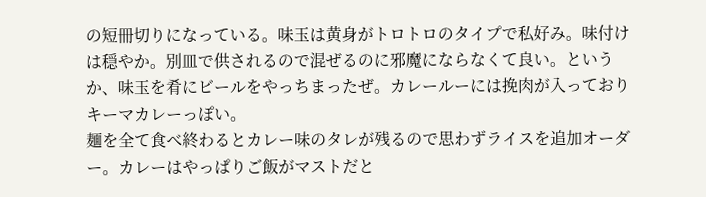の短冊切りになっている。味玉は黄身がトロトロのタイプで私好み。味付けは穏やか。別皿で供されるので混ぜるのに邪魔にならなくて良い。というか、味玉を肴にビールをやっちまったぜ。カレールーには挽肉が入っておりキーマカレーっぽい。
麺を全て食べ終わるとカレー味のタレが残るので思わずライスを追加オーダー。カレーはやっぱりご飯がマストだと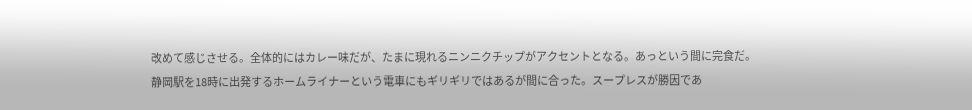改めて感じさせる。全体的にはカレー味だが、たまに現れるニンニクチップがアクセントとなる。あっという間に完食だ。
静岡駅を18時に出発するホームライナーという電車にもギリギリではあるが間に合った。スープレスが勝因であ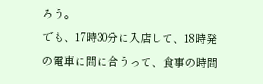ろう。
でも、17時30分に入店して、18時発の電車に間に合うって、食事の時間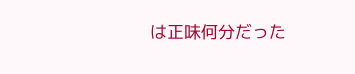は正味何分だった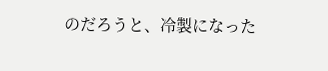のだろうと、冷製になった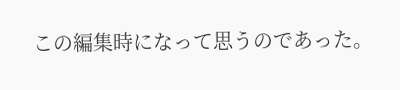この編集時になって思うのであった。